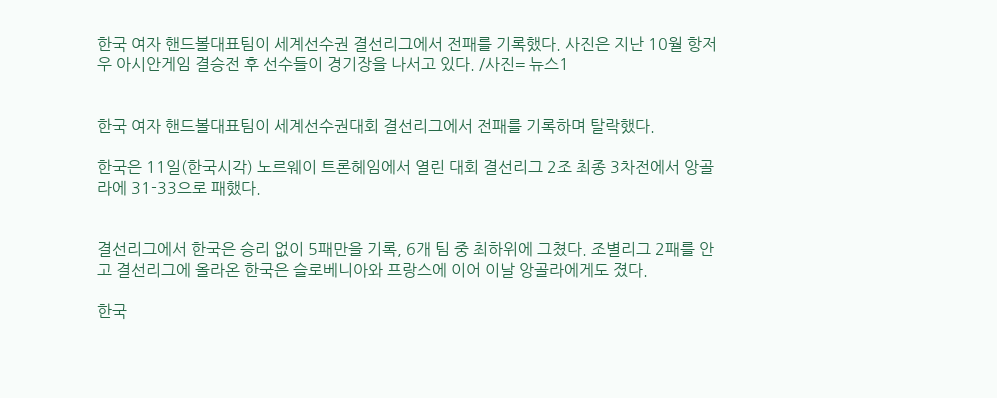한국 여자 핸드볼대표팀이 세계선수권 결선리그에서 전패를 기록했다. 사진은 지난 10월 항저우 아시안게임 결승전 후 선수들이 경기장을 나서고 있다. /사진= 뉴스1


한국 여자 핸드볼대표팀이 세계선수권대회 결선리그에서 전패를 기록하며 탈락했다.

한국은 11일(한국시각) 노르웨이 트론헤임에서 열린 대회 결선리그 2조 최종 3차전에서 앙골라에 31-33으로 패했다.


결선리그에서 한국은 승리 없이 5패만을 기록, 6개 팀 중 최하위에 그쳤다. 조별리그 2패를 안고 결선리그에 올라온 한국은 슬로베니아와 프랑스에 이어 이날 앙골라에게도 졌다.

한국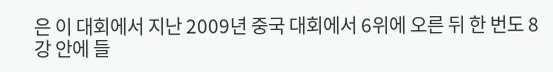은 이 대회에서 지난 2009년 중국 대회에서 6위에 오른 뒤 한 번도 8강 안에 들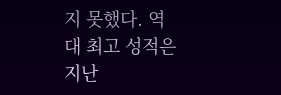지 못했다. 역대 최고 성적은 지난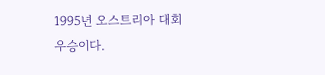1995년 오스트리아 대회 우승이다.